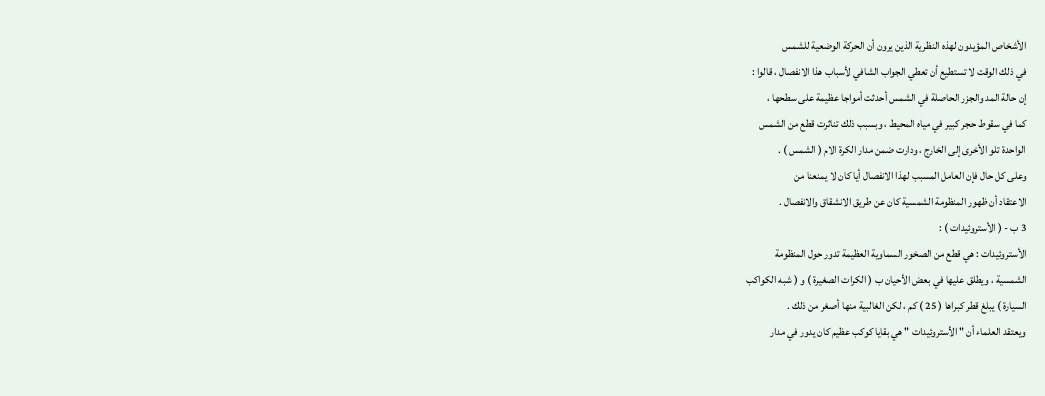الأشخاص المؤيدون لهذه النظرية الذين يرون أن الحركة الوضعية للشمس
في ذلك الوقت لا تستطيع أن تعطي الجواب الشافي لأسباب هذا الانفصال ، قالوا :
إن حالة المد والجزر الحاصلة في الشمس أحدثت أمواجا عظيمة على سطحها ،
كما في سقوط حجر كبير في مياه المحيط ، وبسبب ذلك تناثرت قطع من الشمس
الواحدة تلو الأخرى إلى الخارج ، ودارت ضمن مدار الكرة الام ( الشمس ) .
وعلى كل حال فإن العامل المسبب لهذا الانفصال أيا كان لا يمنعنا من
الاعتقاد أن ظهور المنظومة الشمسية كان عن طريق الانشقاق والانفصال .
3 ب - ( الأستروئيدات ) :
الأستروئيدات : هي قطع من الصخور السماوية العظيمة تدور حول المنظومة
الشمسية ، ويطلق عليها في بعض الأحيان ب ( الكرات الصغيرة ) و ( شبه الكواكب
السيارة ) يبلغ قطر كبراها ( 25 ) كم ، لكن الغالبية منها أصغر من ذلك .
ويعتقد العلماء أن " الأستروئيدات " هي بقايا كوكب عظيم كان يدور في مدار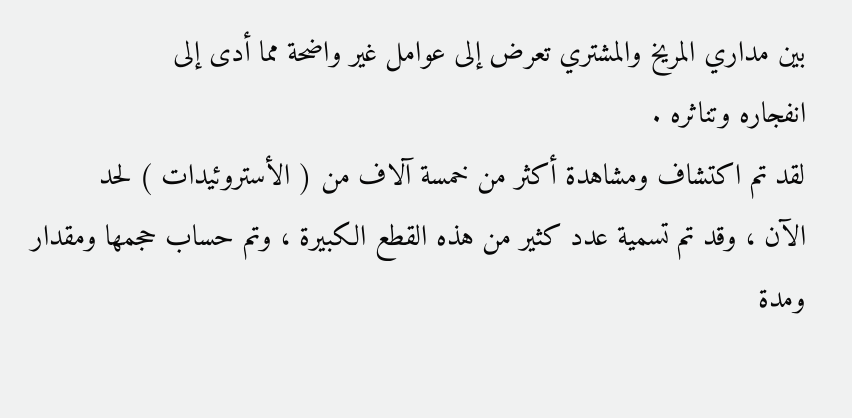بين مداري المريخ والمشتري تعرض إلى عوامل غير واضحة مما أدى إلى
انفجاره وتناثره .
لقد تم اكتشاف ومشاهدة أكثر من خمسة آلاف من ( الأستروئيدات ) لحد
الآن ، وقد تم تسمية عدد كثير من هذه القطع الكبيرة ، وتم حساب حجمها ومقدار
ومدة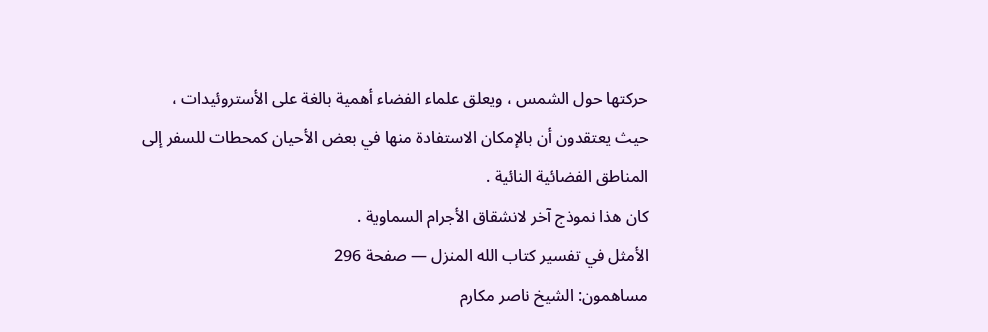حركتها حول الشمس ، ويعلق علماء الفضاء أهمية بالغة على الأستروئيدات ،
حيث يعتقدون أن بالإمكان الاستفادة منها في بعض الأحيان كمحطات للسفر إلى
المناطق الفضائية النائية .
كان هذا نموذج آخر لانشقاق الأجرام السماوية .
الأمثل في تفسير كتاب الله المنزل — صفحة 296
مساهمون: الشيخ ناصر مكارم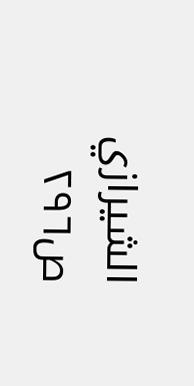الشيرازي
ص٢٩٦